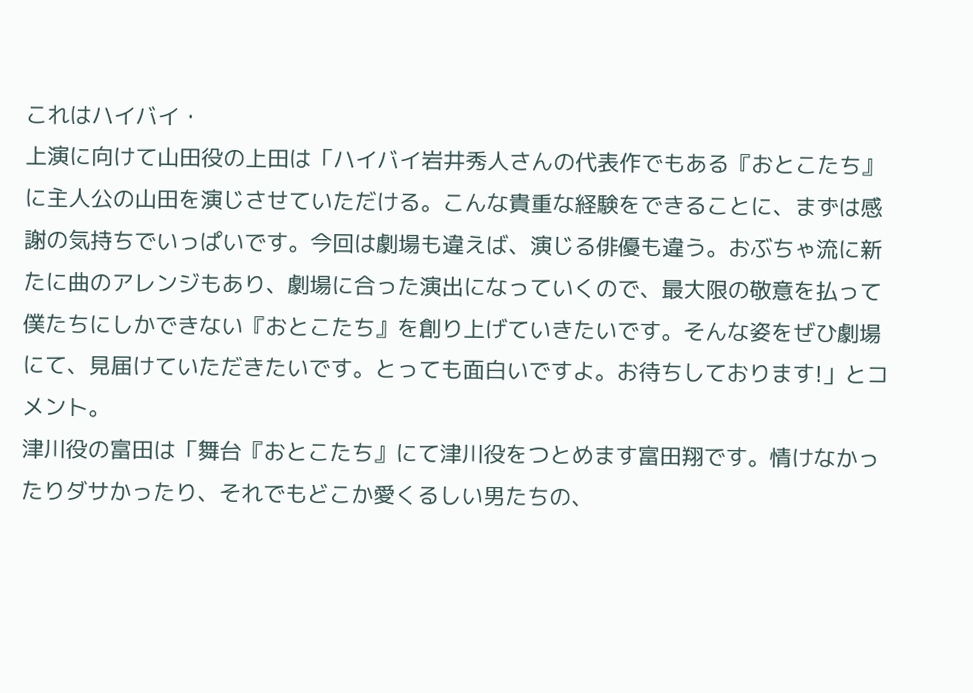これはハイバイ・
上演に向けて山田役の上田は「ハイバイ岩井秀人さんの代表作でもある『おとこたち』に主人公の山田を演じさせていただける。こんな貴重な経験をできることに、まずは感謝の気持ちでいっぱいです。今回は劇場も違えば、演じる俳優も違う。おぶちゃ流に新たに曲のアレンジもあり、劇場に合った演出になっていくので、最大限の敬意を払って僕たちにしかできない『おとこたち』を創り上げていきたいです。そんな姿をぜひ劇場にて、見届けていただきたいです。とっても面白いですよ。お待ちしております!」とコメント。
津川役の富田は「舞台『おとこたち』にて津川役をつとめます富田翔です。情けなかったりダサかったり、それでもどこか愛くるしい男たちの、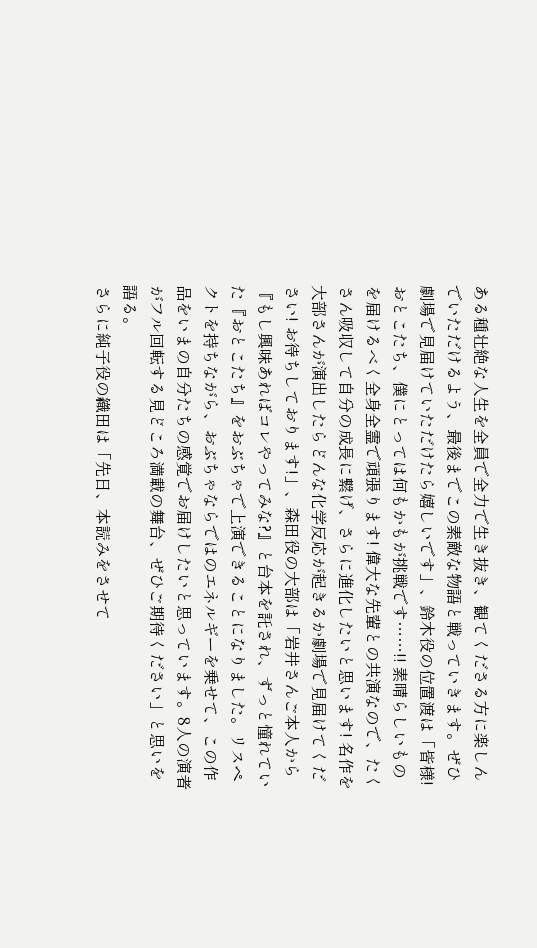ある種壮絶な人生を全員で全力で生き抜き、観てくださる方に楽しんでいただけるよう、最後までこの素敵な物語と戦っていきます。ぜひ劇場で見届けていただけたら嬉しいです」、鈴木役の位置渡は「皆様! おとこたち、僕にとっては何もかもが挑戦です……!! 素晴らしいものを届けるべく全身全霊で頑張ります! 偉大な先輩との共演なので、たくさん吸収して自分の成長に繋げ、さらに進化したいと思います! 名作を大部さんが演出したらどんな化学反応が起きるか劇場で見届けてください! お待ちしております!」、森田役の大部は「岩井さんご本人から『もし興味あればコレやってみな?』と台本を託され、ずっと憧れていた『おとこたち』をおぶちゃで上演できることになりました。リスペクトを持ちながら、おぶちゃならではのエネルギーを乗せて、この作品をいまの自分たちの感覚でお届けしたいと思っています。8人の演者がフル回転する見どころ満載の舞台、ぜひご期待ください」と思いを語る。
さらに純子役の織田は「先日、本読みをさせて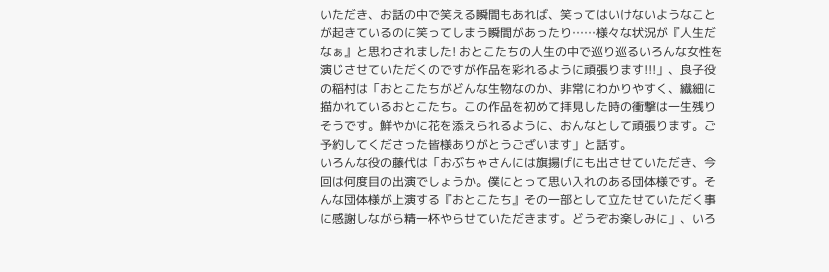いただき、お話の中で笑える瞬間もあれば、笑ってはいけないようなことが起きているのに笑ってしまう瞬間があったり……様々な状況が『人生だなぁ』と思わされました! おとこたちの人生の中で巡り巡るいろんな女性を演じさせていただくのですが作品を彩れるように頑張ります!!!」、良子役の稲村は「おとこたちがどんな生物なのか、非常にわかりやすく、繊細に描かれているおとこたち。この作品を初めて拝見した時の衝撃は一生残りそうです。鮮やかに花を添えられるように、おんなとして頑張ります。ご予約してくださった皆様ありがとうございます」と話す。
いろんな役の藤代は「おぶちゃさんには旗揚げにも出させていただき、今回は何度目の出演でしょうか。僕にとって思い入れのある団体様です。そんな団体様が上演する『おとこたち』その一部として立たせていただく事に感謝しながら精一杯やらせていただきます。どうぞお楽しみに」、いろ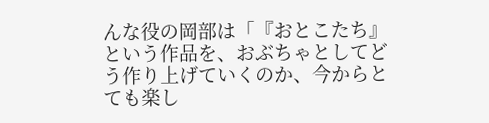んな役の岡部は「『おとこたち』という作品を、おぶちゃとしてどう作り上げていくのか、今からとても楽し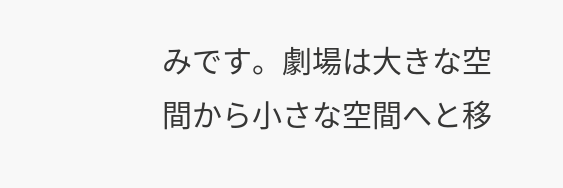みです。劇場は大きな空間から小さな空間へと移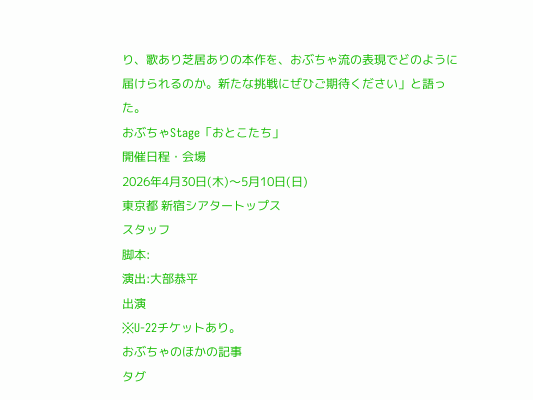り、歌あり芝居ありの本作を、おぶちゃ流の表現でどのように届けられるのか。新たな挑戦にぜひご期待ください」と語った。
おぶちゃStage「おとこたち」
開催日程・会場
2026年4月30日(木)〜5月10日(日)
東京都 新宿シアタートップス
スタッフ
脚本:
演出:大部恭平
出演
※U-22チケットあり。
おぶちゃのほかの記事
タグ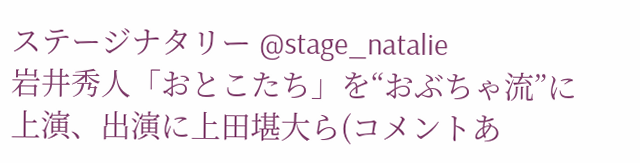ステージナタリー @stage_natalie
岩井秀人「おとこたち」を“おぶちゃ流”に上演、出演に上田堪大ら(コメントあ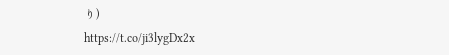り)
https://t.co/ji3lygDx2x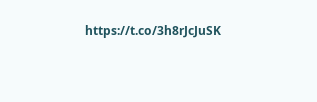https://t.co/3h8rJcJuSK